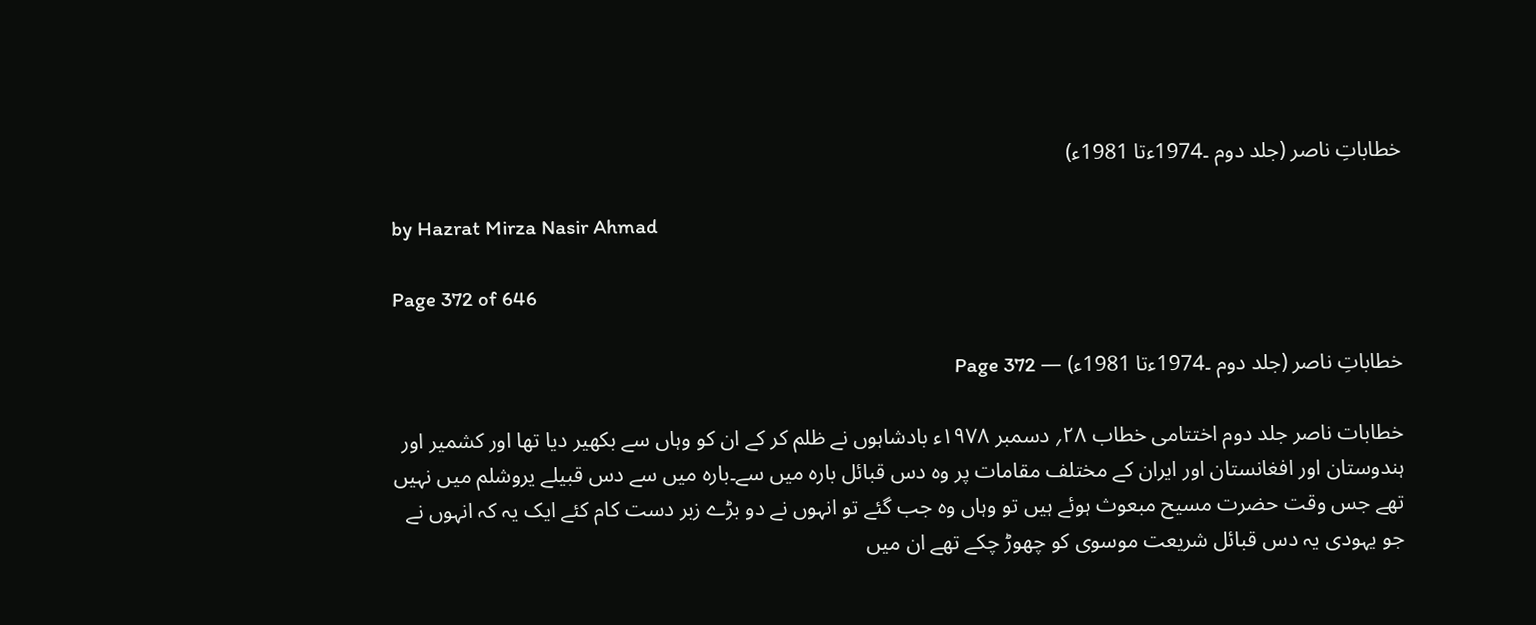خطاباتِ ناصر (جلد دوم ۔1974ءتا 1981ء)

by Hazrat Mirza Nasir Ahmad

Page 372 of 646

خطاباتِ ناصر (جلد دوم ۔1974ءتا 1981ء) — Page 372

خطابات ناصر جلد دوم اختتامی خطاب ۲۸؍ دسمبر ۱۹۷۸ء بادشاہوں نے ظلم کر کے ان کو وہاں سے بکھیر دیا تھا اور کشمیر اور ہندوستان اور افغانستان اور ایران کے مختلف مقامات پر وہ دس قبائل بارہ میں سے۔بارہ میں سے دس قبیلے یروشلم میں نہیں تھے جس وقت حضرت مسیح مبعوث ہوئے ہیں تو وہاں وہ جب گئے تو انہوں نے دو بڑے زبر دست کام کئے ایک یہ کہ انہوں نے جو یہودی یہ دس قبائل شریعت موسوی کو چھوڑ چکے تھے ان میں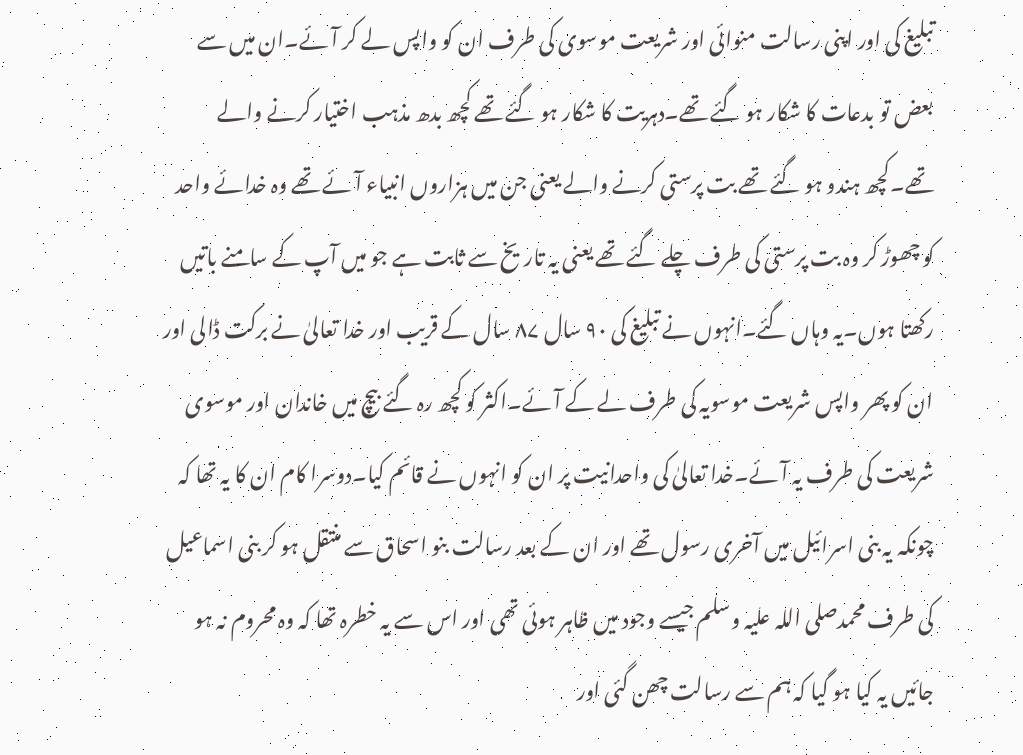تبلیغ کی اور اپنی رسالت منوائی اور شریعت موسوی کی طرف ان کو واپس لے کر آئے۔ان میں سے بعض تو بدعات کا شکار ہو گئے تھے۔دہریت کا شکار ہو گئے تھے کچھ بدھ مذہب اختیار کرنے والے تھے۔کچھ ہندو ہو گئے تھے بت پرستی کرنے والے یعنی جن میں ہزاروں انبیاء آئے تھے وہ خدائے واحد کو چھوڑ کر وہ بت پرستی کی طرف چلے گئے تھے یعنی یہ تاریخ سے ثابت ہے جو میں آپ کے سامنے باتیں رکھتا ہوں۔یہ وہاں گئے۔انہوں نے تبلیغ کی ۹۰ سال ۸۷ سال کے قریب اور خدا تعالیٰ نے برکت ڈالی اور ان کو پھر واپس شریعت موسویہ کی طرف لے کے آئے۔اکثر کو کچھ رہ گئے بیچ میں خاندان اور موسوی شریعت کی طرف یہ آئے۔خدا تعالیٰ کی واحدانیت پر ان کو انہوں نے قائم کیا۔دوسرا کام ان کا یہ تھا کہ چونکہ یہ بنی اسرائیل میں آخری رسول تھے اور ان کے بعد رسالت بنو اسحاق سے منتقل ہو کر بنی اسماعیل کی طرف محمدصلی اللہ علیہ وسلم جیسے وجود میں ظاہر ہوئی تھی اور اس سے یہ خطرہ تھا کہ وہ محروم نہ ہو جائیں یہ کیا ہو گیا کہ ہم سے رسالت چھن گئی اور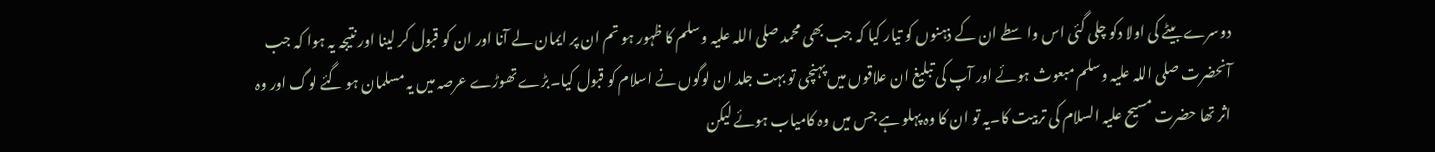دوسرے بیٹے کی اولا دکو چلی گئی اس واسطے ان کے ذہنوں کو تیار کیا کہ جب بھی محمد صلی اللہ علیہ وسلم کا ظہور ہو تم ان پر ایمان لے آنا اور ان کو قبول کر لینا اور نتیجہ یہ ہوا کہ جب آنحضرت صلی اللہ علیہ وسلم مبعوث ہوئے اور آپ کی تبلیغ ان علاقوں میں پہنچی تو بہت جلد ان لوگوں نے اسلام کو قبول کیا۔بڑے تھوڑے عرصہ میں یہ مسلمان ہو گئے لوگ اور وہ اثر تھا حضرت مسیح علیہ السلام کی تربیت کا۔یہ تو ان کا وہ پہلو ہے جس میں وہ کامیاب ہوئے لیکن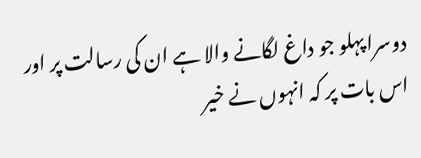دوسرا پہلو جو داغ لگانے والا ہے ان کی رسالت پر اور اس بات پر کہ انہوں نے خیر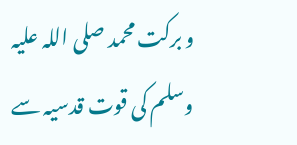و برکت محمد صلی اللہ علیہ وسلم کی قوت قدسیہ سے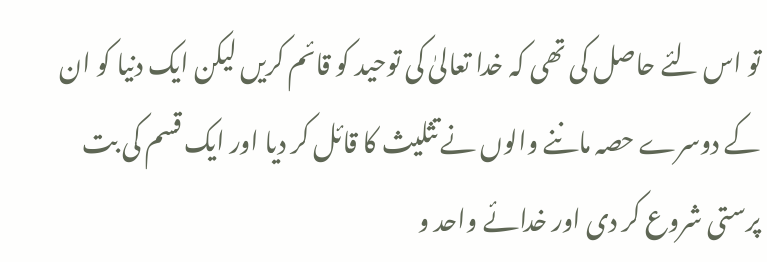تو اس لئے حاصل کی تھی کہ خدا تعالیٰ کی توحید کو قائم کریں لیکن ایک دنیا کو ان کے دوسرے حصہ ماننے والوں نے تثلیث کا قائل کر دیا اور ایک قسم کی بت پرستی شروع کر دی اور خدائے واحد و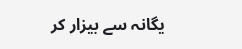یگانہ سے بیزار کر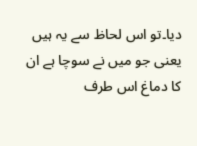دیا۔تو اس لحاظ سے یہ ہیں یعنی جو میں نے سوچا ہے ان کا دماغ اس طرف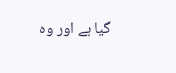گیا ہے اور وہ